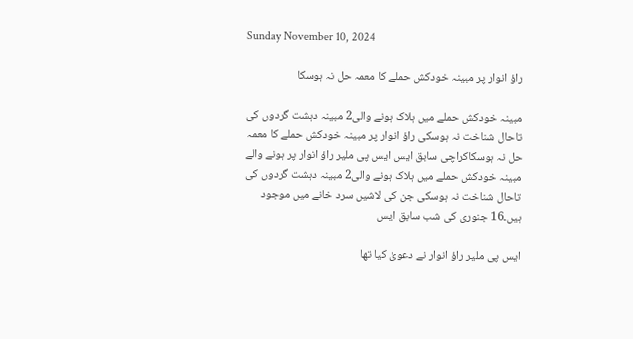Sunday November 10, 2024

راؤ انوار پر مبینہ خودکش حملے کا معمہ حل نہ ہوسکا

مبینہ خودکش حملے میں ہلاک ہونے والی2 مبینہ دہشت گردوں کی تاحال شناخت نہ ہوسکی راؤ انوار پر مبینہ خودکش حملے کا معمہ حل نہ ہوسکاکراچی سابق ایس ایس پی ملیر راؤ انوار پر ہونے والے مبینہ خودکش حملے میں ہلاک ہونے والی2 مبینہ دہشت گردوں کی تاحال شناخت نہ ہوسکی جن کی لاشیں سرد خانے میں موجود ہیں۔16 جنوری کی شب سابق ایس

ایس پی ملیر راؤ انوار نے دعویٰ کیا تھا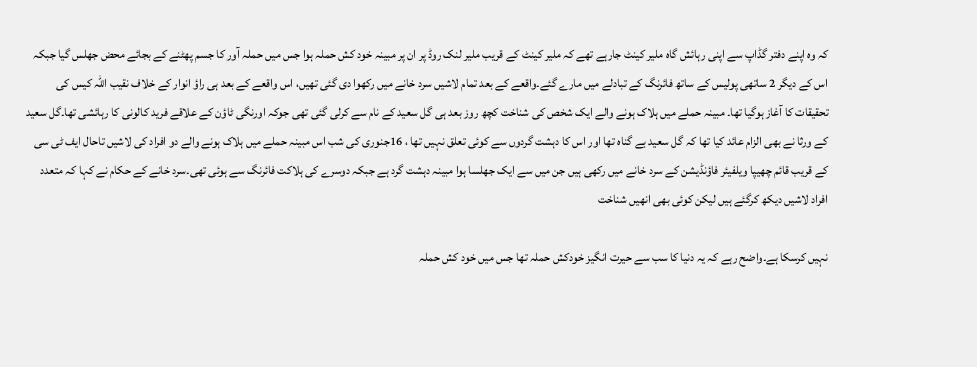کہ وہ اپنے دفتر گڈاپ سے اپنی رہائش گاہ ملیر کینٹ جارہے تھے کہ ملیر کینٹ کے قریب ملیر لنک روڈ پر ان پر مبینہ خود کش حملہ ہوا جس میں حملہ آور کا جسم پھٹنے کے بجائے محض جھلس گیا جبکہ اس کے دیگر 2 ساتھی پولیس کے ساتھ فائرنگ کے تبادلے میں مارے گئے۔واقعے کے بعد تمام لاشیں سرد خانے میں رکھوا دی گئی تھیں، اس واقعے کے بعد ہی راؤ انوار کے خلاف نقیب اللہ کیس کی تحقیقات کا آغاز ہوگیا تھا۔ مبینہ حملے میں ہلاک ہونے والے ایک شخص کی شناخت کچھ روز بعد ہی گل سعید کے نام سے کرلی گئی تھی جوکہ اورنگی ٹاؤن کے علاقے فرید کالونی کا رہائشی تھا۔گل سعید کے ورثا نے بھی الزام عائد کیا تھا کہ گل سعید بے گناہ تھا اور اس کا دہشت گردوں سے کوئی تعلق نہیں تھا ، 16جنوری کی شب اس مبینہ حملے میں ہلاک ہونے والے دو افراد کی لاشیں تاحال ایف ٹی سی کے قریب قائم چھیپا ویلفیئر فاؤنڈیشن کے سرد خانے میں رکھی ہیں جن میں سے ایک جھلسا ہوا مبینہ دہشت گرد ہے جبکہ دوسرے کی ہلاکت فائرنگ سے ہوئی تھی۔سرد خانے کے حکام نے کہا کہ متعدد افراد لاشیں دیکھ کرگئے ہیں لیکن کوئی بھی انھیں شناخت

نہیں کرسکا ہے۔واضح رہے کہ یہ دنیا کا سب سے حیرت انگیز خودکش حملہ تھا جس میں خود کش حملہ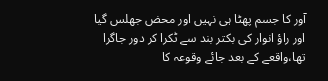آور کا جسم پھٹا ہی نہیں اور محض جھلس گیا اور راؤ انوار کی بکتر بند سے ٹکرا کر دور جاگرا تھا،واقعے کے بعد جائے وقوعہ کا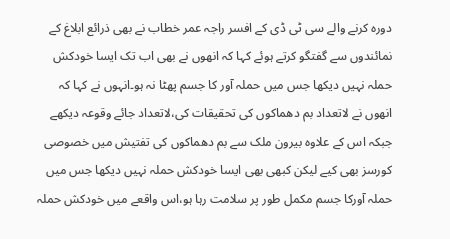دورہ کرنے والے سی ٹی ڈی کے افسر راجہ عمر خطاب نے بھی ذرائع ابلاغ کے نمائندوں سے گفتگو کرتے ہوئے کہا کہ انھوں نے بھی اب تک ایسا خودکش حملہ نہیں دیکھا جس میں حملہ آور کا جسم پھٹا نہ ہو۔انہوں نے کہا کہ انھوں نے لاتعداد بم دھماکوں کی تحقیقات کی،لاتعداد جائے وقوعہ دیکھے جبکہ اس کے علاوہ بیرون ملک سے بم دھماکوں کی تفتیش میں خصوصی کورسز بھی کیے لیکن کبھی بھی ایسا خودکش حملہ نہیں دیکھا جس میں حملہ آورکا جسم مکمل طور پر سلامت رہا ہو،اس واقعے میں خودکش حملہ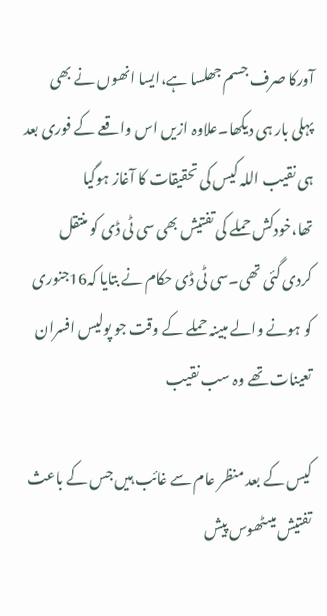آورکا صرف جسم جھلسا ہے،ایسا انھوں نے بھی پہلی بار ہی دیکھا۔علاوہ ازیں اس واقعے کے فوری بعد ہی نقیب اللہ کیس کی تحقیقات کا آغاز ہوگیا تھا،خودکش حملے کی تفتیش بھی سی ٹی ڈی کو منتقل کردی گئی تھی۔سی ٹی ڈی حکام نے بتایا کہ16جنوری کو ہونے والے مبینہ حملے کے وقت جو پولیس افسران تعینات تھے وہ سب نقیب

کیس کے بعد منظر عام سے غائب ہیں جس کے باعث تفتیش میںٹھوس پیش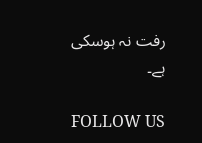رفت نہ ہوسکی ہے۔

FOLLOW US